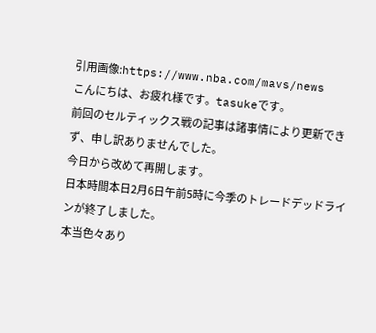引用画像:https://www.nba.com/mavs/news
こんにちは、お疲れ様です。tasukeです。
前回のセルティックス戦の記事は諸事情により更新できず、申し訳ありませんでした。
今日から改めて再開します。
日本時間本日2月6日午前5時に今季のトレードデッドラインが終了しました。
本当色々あり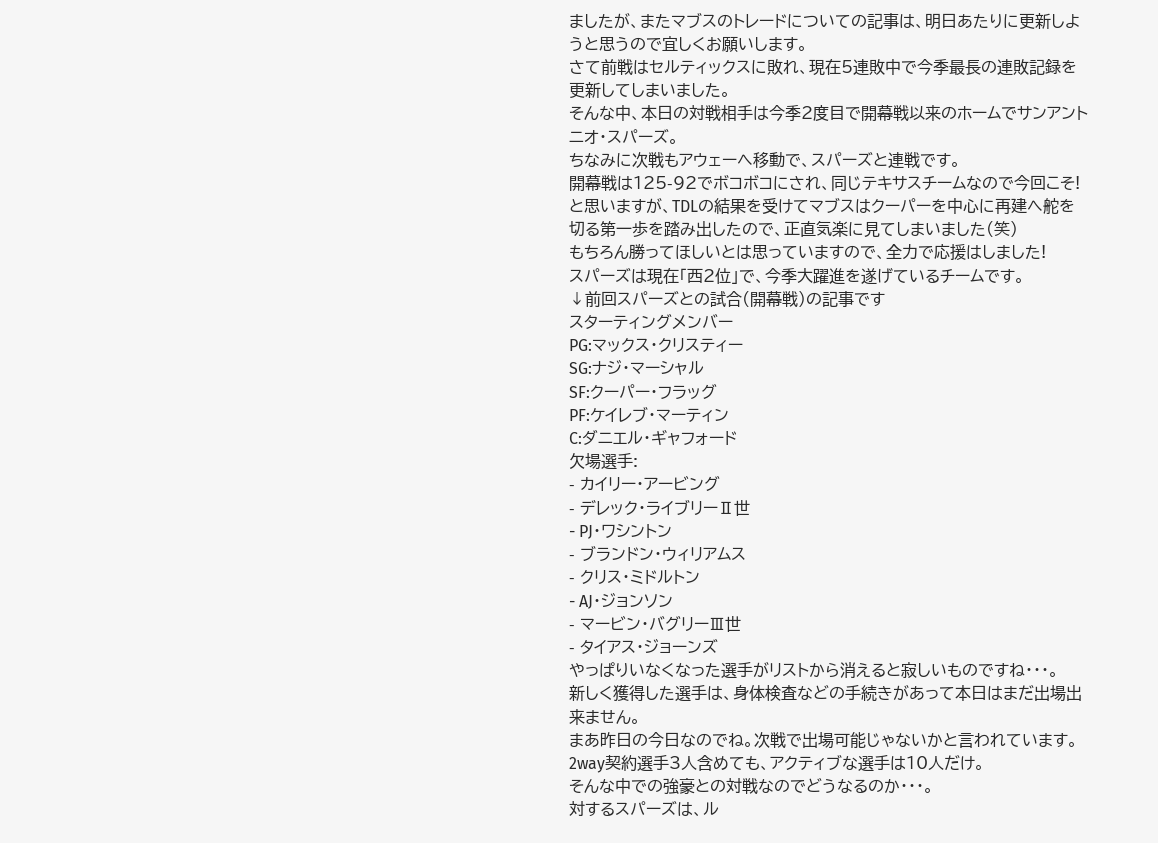ましたが、またマブスのトレードについての記事は、明日あたりに更新しようと思うので宜しくお願いします。
さて前戦はセルティックスに敗れ、現在5連敗中で今季最長の連敗記録を更新してしまいました。
そんな中、本日の対戦相手は今季2度目で開幕戦以来のホームでサンアントニオ・スパーズ。
ちなみに次戦もアウェーへ移動で、スパーズと連戦です。
開幕戦は125-92でボコボコにされ、同じテキサスチームなので今回こそ!と思いますが、TDLの結果を受けてマブスはクーパーを中心に再建へ舵を切る第一歩を踏み出したので、正直気楽に見てしまいました(笑)
もちろん勝ってほしいとは思っていますので、全力で応援はしました!
スパーズは現在「西2位」で、今季大躍進を遂げているチームです。
↓前回スパーズとの試合(開幕戦)の記事です
スターティングメンバー
PG:マックス・クリスティー
SG:ナジ・マーシャル
SF:クーパー・フラッグ
PF:ケイレブ・マーティン
C:ダニエル・ギャフォード
欠場選手:
- カイリー・アービング
- デレック・ライブリーⅡ世
- PJ・ワシントン
- ブランドン・ウィリアムス
- クリス・ミドルトン
- AJ・ジョンソン
- マービン・バグリーⅢ世
- タイアス・ジョーンズ
やっぱりいなくなった選手がリストから消えると寂しいものですね・・・。
新しく獲得した選手は、身体検査などの手続きがあって本日はまだ出場出来ません。
まあ昨日の今日なのでね。次戦で出場可能じゃないかと言われています。
2way契約選手3人含めても、アクティブな選手は10人だけ。
そんな中での強豪との対戦なのでどうなるのか・・・。
対するスパーズは、ル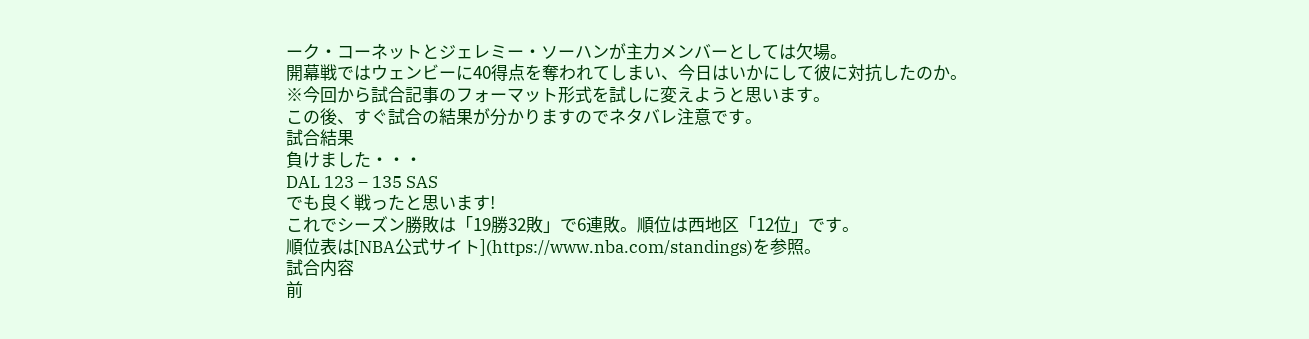ーク・コーネットとジェレミー・ソーハンが主力メンバーとしては欠場。
開幕戦ではウェンビーに40得点を奪われてしまい、今日はいかにして彼に対抗したのか。
※今回から試合記事のフォーマット形式を試しに変えようと思います。
この後、すぐ試合の結果が分かりますのでネタバレ注意です。
試合結果
負けました・・・
DAL 123 – 135 SAS
でも良く戦ったと思います!
これでシーズン勝敗は「19勝32敗」で6連敗。順位は西地区「12位」です。
順位表は[NBA公式サイト](https://www.nba.com/standings)を参照。
試合内容
前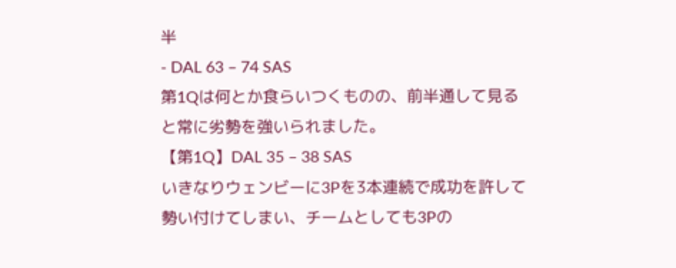半
- DAL 63 – 74 SAS
第1Qは何とか食らいつくものの、前半通して見ると常に劣勢を強いられました。
【第1Q】DAL 35 – 38 SAS
いきなりウェンビーに3Pを3本連続で成功を許して勢い付けてしまい、チームとしても3Pの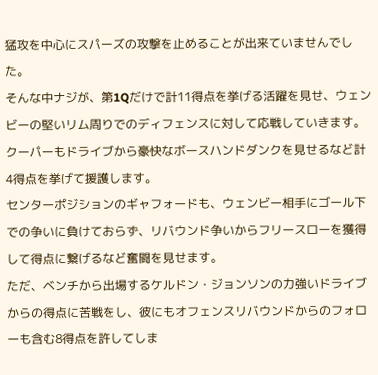猛攻を中心にスパーズの攻撃を止めることが出来ていませんでした。
そんな中ナジが、第1Qだけで計11得点を挙げる活躍を見せ、ウェンビーの堅いリム周りでのディフェンスに対して応戦していきます。
クーパーもドライブから豪快なボースハンドダンクを見せるなど計4得点を挙げて援護します。
センターポジションのギャフォードも、ウェンビー相手にゴール下での争いに負けておらず、リバウンド争いからフリースローを獲得して得点に繋げるなど奮闘を見せます。
ただ、ベンチから出場するケルドン・ジョンソンの力強いドライブからの得点に苦戦をし、彼にもオフェンスリバウンドからのフォローも含む8得点を許してしま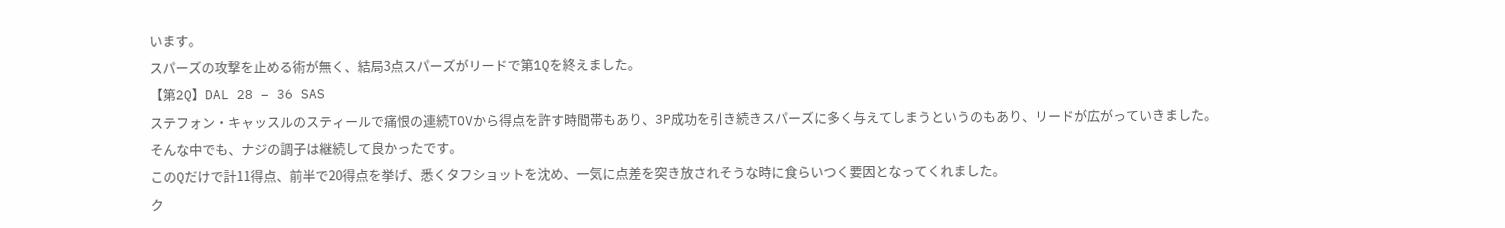います。
スパーズの攻撃を止める術が無く、結局3点スパーズがリードで第1Qを終えました。
【第2Q】DAL 28 – 36 SAS
ステフォン・キャッスルのスティールで痛恨の連続TOVから得点を許す時間帯もあり、3P成功を引き続きスパーズに多く与えてしまうというのもあり、リードが広がっていきました。
そんな中でも、ナジの調子は継続して良かったです。
このQだけで計11得点、前半で20得点を挙げ、悉くタフショットを沈め、一気に点差を突き放されそうな時に食らいつく要因となってくれました。
ク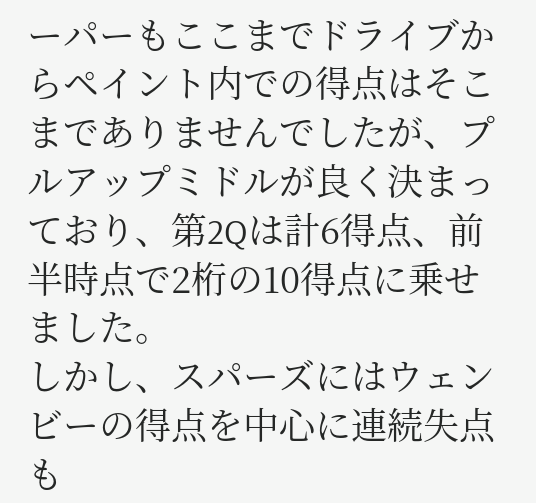ーパーもここまでドライブからペイント内での得点はそこまでありませんでしたが、プルアップミドルが良く決まっており、第2Qは計6得点、前半時点で2桁の10得点に乗せました。
しかし、スパーズにはウェンビーの得点を中心に連続失点も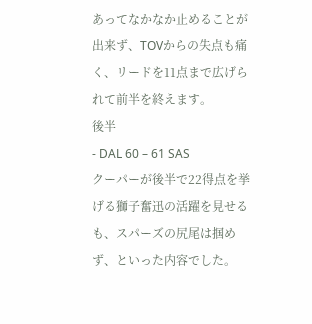あってなかなか止めることが出来ず、TOVからの失点も痛く、リードを11点まで広げられて前半を終えます。
後半
- DAL 60 – 61 SAS
クーパーが後半で22得点を挙げる獅子奮迅の活躍を見せるも、スパーズの尻尾は掴めず、といった内容でした。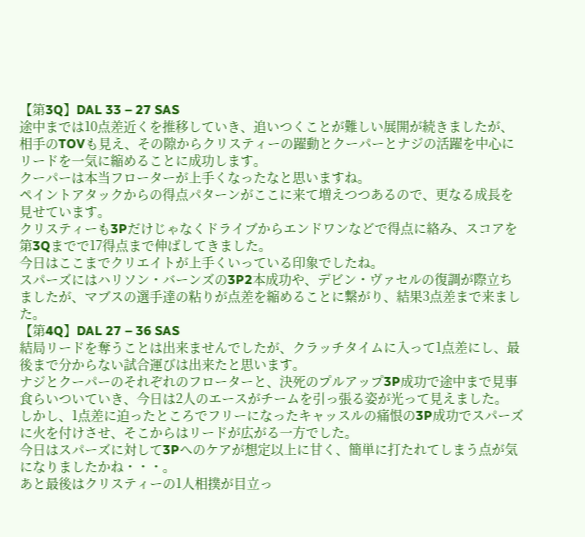【第3Q】DAL 33 – 27 SAS
途中までは10点差近くを推移していき、追いつくことが難しい展開が続きましたが、相手のTOVも見え、その隙からクリスティーの躍動とクーパーとナジの活躍を中心にリードを一気に縮めることに成功します。
クーパーは本当フローターが上手くなったなと思いますね。
ペイントアタックからの得点パターンがここに来て増えつつあるので、更なる成長を見せています。
クリスティーも3Pだけじゃなくドライブからエンドワンなどで得点に絡み、スコアを第3Qまでで17得点まで伸ばしてきました。
今日はここまでクリエイトが上手くいっている印象でしたね。
スパーズにはハリソン・バーンズの3P2本成功や、デビン・ヴァセルの復調が際立ちましたが、マブスの選手達の粘りが点差を縮めることに繋がり、結果3点差まで来ました。
【第4Q】DAL 27 – 36 SAS
結局リードを奪うことは出来ませんでしたが、クラッチタイムに入って1点差にし、最後まで分からない試合運びは出来たと思います。
ナジとクーパーのそれぞれのフローターと、決死のプルアップ3P成功で途中まで見事食らいついていき、今日は2人のエースがチームを引っ張る姿が光って見えました。
しかし、1点差に迫ったところでフリーになったキャッスルの痛恨の3P成功でスパーズに火を付けさせ、そこからはリードが広がる一方でした。
今日はスパーズに対して3Pへのケアが想定以上に甘く、簡単に打たれてしまう点が気になりましたかね・・・。
あと最後はクリスティーの1人相撲が目立っ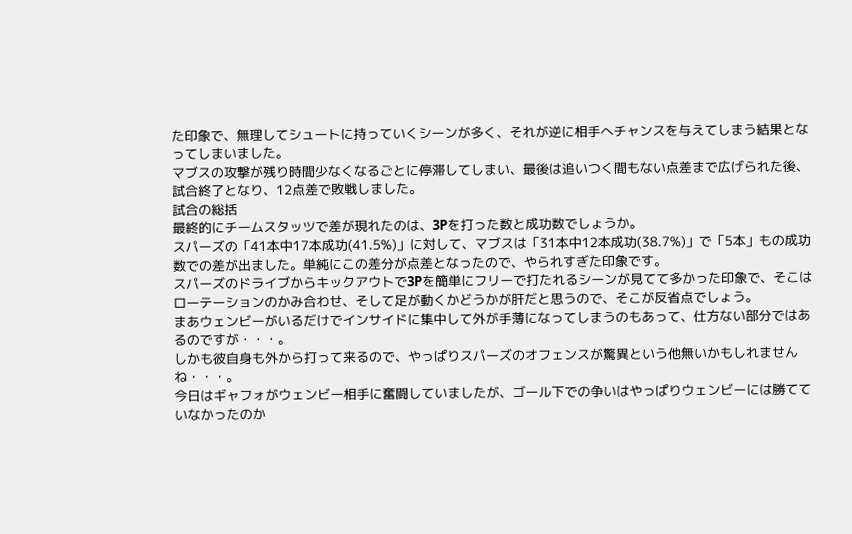た印象で、無理してシュートに持っていくシーンが多く、それが逆に相手へチャンスを与えてしまう結果となってしまいました。
マブスの攻撃が残り時間少なくなるごとに停滞してしまい、最後は追いつく間もない点差まで広げられた後、試合終了となり、12点差で敗戦しました。
試合の総括
最終的にチームスタッツで差が現れたのは、3Pを打った数と成功数でしょうか。
スパーズの「41本中17本成功(41.5%)」に対して、マブスは「31本中12本成功(38.7%)」で「5本」もの成功数での差が出ました。単純にこの差分が点差となったので、やられすぎた印象です。
スパーズのドライブからキックアウトで3Pを簡単にフリーで打たれるシーンが見てて多かった印象で、そこはローテーションのかみ合わせ、そして足が動くかどうかが肝だと思うので、そこが反省点でしょう。
まあウェンビーがいるだけでインサイドに集中して外が手薄になってしまうのもあって、仕方ない部分ではあるのですが・・・。
しかも彼自身も外から打って来るので、やっぱりスパーズのオフェンスが驚異という他無いかもしれませんね・・・。
今日はギャフォがウェンビー相手に奮闘していましたが、ゴール下での争いはやっぱりウェンビーには勝てていなかったのか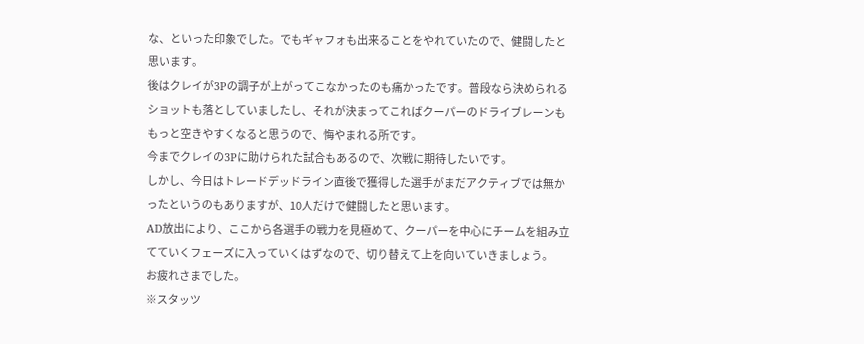な、といった印象でした。でもギャフォも出来ることをやれていたので、健闘したと思います。
後はクレイが3Pの調子が上がってこなかったのも痛かったです。普段なら決められるショットも落としていましたし、それが決まってこればクーパーのドライブレーンももっと空きやすくなると思うので、悔やまれる所です。
今までクレイの3Pに助けられた試合もあるので、次戦に期待したいです。
しかし、今日はトレードデッドライン直後で獲得した選手がまだアクティブでは無かったというのもありますが、10人だけで健闘したと思います。
AD放出により、ここから各選手の戦力を見極めて、クーパーを中心にチームを組み立てていくフェーズに入っていくはずなので、切り替えて上を向いていきましょう。
お疲れさまでした。
※スタッツ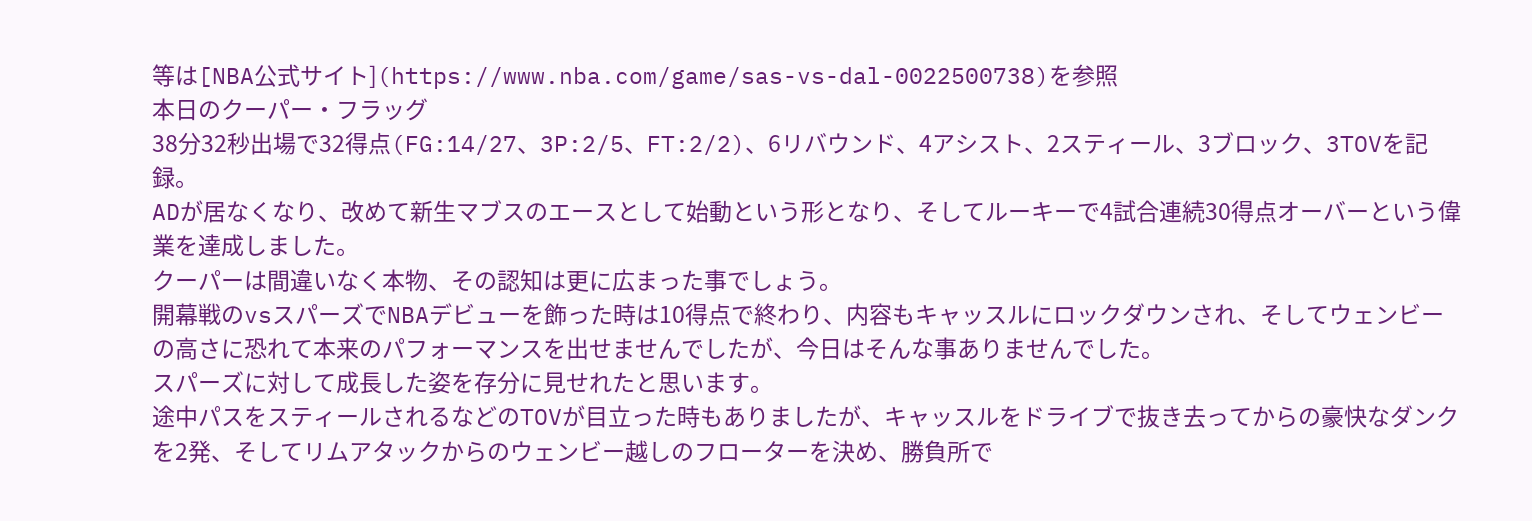等は[NBA公式サイト](https://www.nba.com/game/sas-vs-dal-0022500738)を参照
本日のクーパー・フラッグ
38分32秒出場で32得点(FG:14/27、3P:2/5、FT:2/2)、6リバウンド、4アシスト、2スティール、3ブロック、3TOVを記録。
ADが居なくなり、改めて新生マブスのエースとして始動という形となり、そしてルーキーで4試合連続30得点オーバーという偉業を達成しました。
クーパーは間違いなく本物、その認知は更に広まった事でしょう。
開幕戦のvsスパーズでNBAデビューを飾った時は10得点で終わり、内容もキャッスルにロックダウンされ、そしてウェンビーの高さに恐れて本来のパフォーマンスを出せませんでしたが、今日はそんな事ありませんでした。
スパーズに対して成長した姿を存分に見せれたと思います。
途中パスをスティールされるなどのTOVが目立った時もありましたが、キャッスルをドライブで抜き去ってからの豪快なダンクを2発、そしてリムアタックからのウェンビー越しのフローターを決め、勝負所で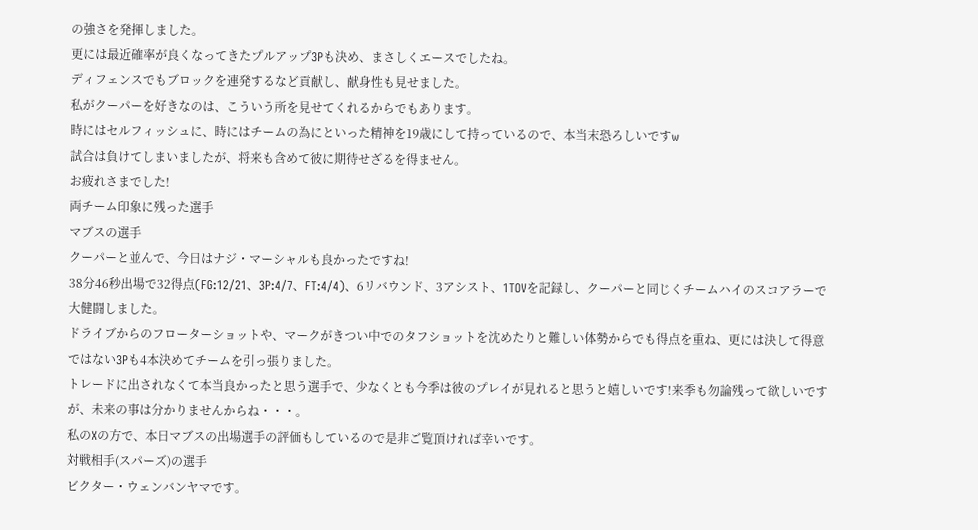の強さを発揮しました。
更には最近確率が良くなってきたプルアップ3Pも決め、まさしくエースでしたね。
ディフェンスでもブロックを連発するなど貢献し、献身性も見せました。
私がクーパーを好きなのは、こういう所を見せてくれるからでもあります。
時にはセルフィッシュに、時にはチームの為にといった精神を19歳にして持っているので、本当末恐ろしいですw
試合は負けてしまいましたが、将来も含めて彼に期待せざるを得ません。
お疲れさまでした!
両チーム印象に残った選手
マブスの選手
クーパーと並んで、今日はナジ・マーシャルも良かったですね!
38分46秒出場で32得点(FG:12/21、3P:4/7、FT:4/4)、6リバウンド、3アシスト、1TOVを記録し、クーパーと同じくチームハイのスコアラーで大健闘しました。
ドライブからのフローターショットや、マークがきつい中でのタフショットを沈めたりと難しい体勢からでも得点を重ね、更には決して得意ではない3Pも4本決めてチームを引っ張りました。
トレードに出されなくて本当良かったと思う選手で、少なくとも今季は彼のプレイが見れると思うと嬉しいです!来季も勿論残って欲しいですが、未来の事は分かりませんからね・・・。
私のXの方で、本日マブスの出場選手の評価もしているので是非ご覧頂ければ幸いです。
対戦相手(スパーズ)の選手
ビクター・ウェンバンヤマです。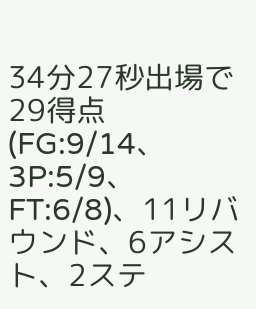34分27秒出場で29得点(FG:9/14、3P:5/9、FT:6/8)、11リバウンド、6アシスト、2ステ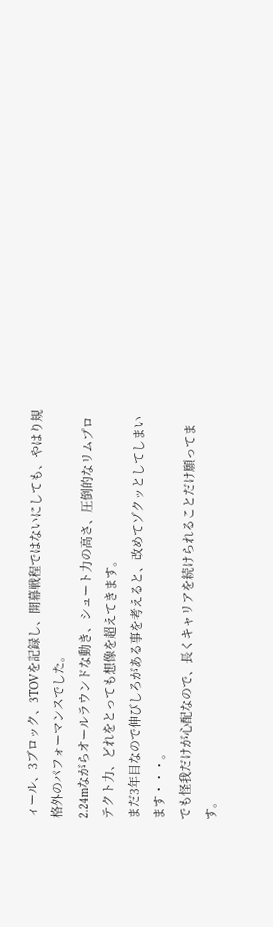ィール、3ブロック、3TOVを記録し、開幕戦程ではないにしても、やはり規格外のパフォーマンスでした。
2.24mながらオールラウンドな動き、シュート力の高さ、圧倒的なリムプロテクト力、どれをとっても想像を超えてきます。
まだ3年目なので伸びしろがある事を考えると、改めてゾクッとしてしまいます・・・。
でも怪我だけが心配なので、長くキャリアを続けられることだけ願ってます。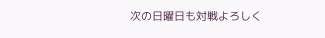次の日曜日も対戦よろしく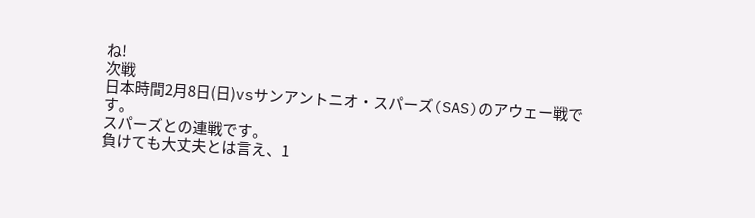ね!
次戦
日本時間2月8日(日)vsサンアントニオ・スパーズ(SAS)のアウェー戦です。
スパーズとの連戦です。
負けても大丈夫とは言え、1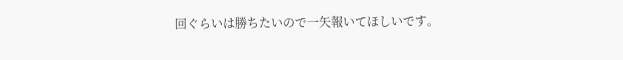回ぐらいは勝ちたいので一矢報いてほしいです。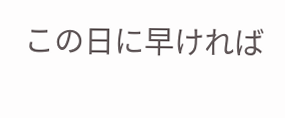この日に早ければ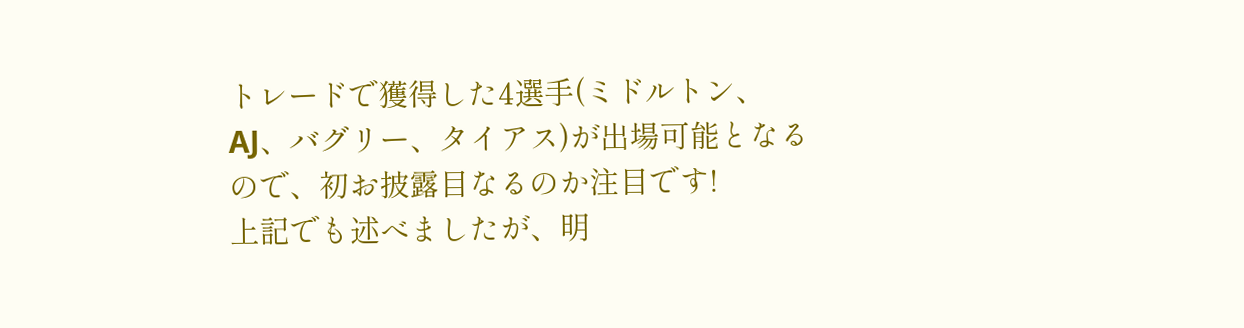トレードで獲得した4選手(ミドルトン、AJ、バグリー、タイアス)が出場可能となるので、初お披露目なるのか注目です!
上記でも述べましたが、明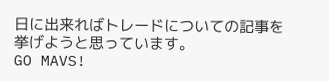日に出来ればトレードについての記事を挙げようと思っています。
GO MAVS!